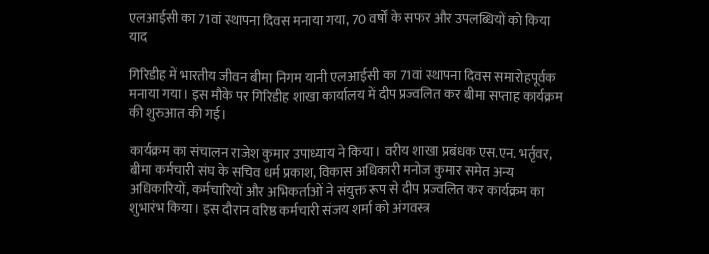एलआईसी का 71वां स्थापना दिवस मनाया गया, 70 वर्षों के सफर और उपलब्धियों को किया याद

गिरिडीह में भारतीय जीवन बीमा निगम यानी एलआईसी का 71वां स्थापना दिवस समारोहपूर्वक मनाया गया। इस मौके पर गिरिडीह शाखा कार्यालय में दीप प्रज्वलित कर बीमा सप्ताह कार्यक्रम की शुरुआत की गई।

कार्यक्रम का संचालन राजेश कुमार उपाध्याय ने किया। वरीय शाखा प्रबंधक एस.एन. भर्तृवर, बीमा कर्मचारी संघ के सचिव धर्म प्रकाश, विकास अधिकारी मनोज कुमार समेत अन्य अधिकारियों, कर्मचारियों और अभिकर्ताओं ने संयुक्त रूप से दीप प्रज्वलित कर कार्यक्रम का शुभारंभ किया। इस दौरान वरिष्ठ कर्मचारी संजय शर्मा को अंगवस्त्र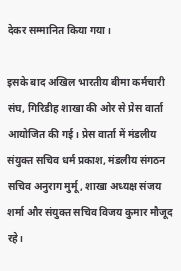देकर सम्मानित किया गया।

इसके बाद अखिल भारतीय बीमा कर्मचारी संघ, गिरिडीह शाखा की ओर से प्रेस वार्ता आयोजित की गई। प्रेस वार्ता में मंडलीय संयुक्त सचिव धर्म प्रकाश, मंडलीय संगठन सचिव अनुराग मुर्मू, शाखा अध्यक्ष संजय शर्मा और संयुक्त सचिव विजय कुमार मौजूद रहे।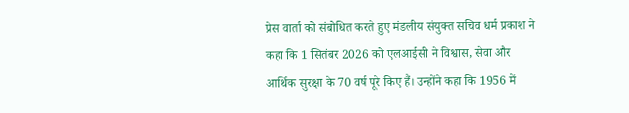प्रेस वार्ता को संबोधित करते हुए मंडलीय संयुक्त सचिव धर्म प्रकाश ने कहा कि 1 सितंबर 2026 को एलआईसी ने विश्वास, सेवा और आर्थिक सुरक्षा के 70 वर्ष पूरे किए हैं। उन्होंने कहा कि 1956 में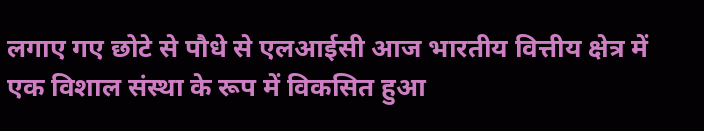लगाए गए छोटे से पौधे से एलआईसी आज भारतीय वित्तीय क्षेत्र में एक विशाल संस्था के रूप में विकसित हुआ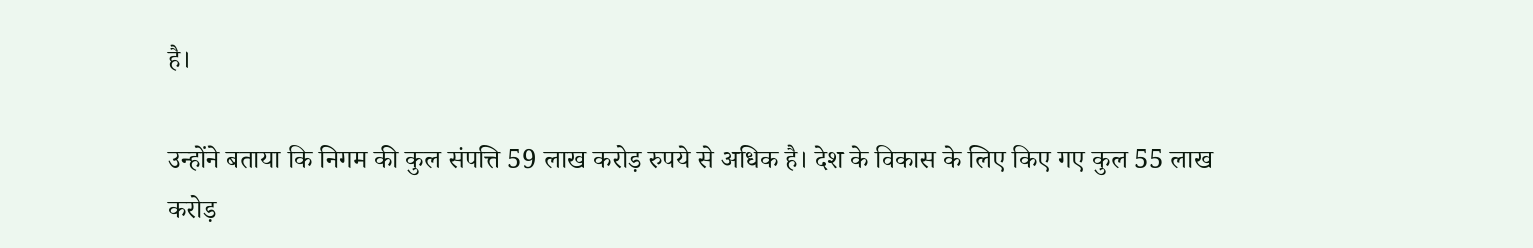है।

उन्होंने बताया कि निगम की कुल संपत्ति 59 लाख करोड़ रुपये से अधिक है। देश के विकास के लिए किए गए कुल 55 लाख करोड़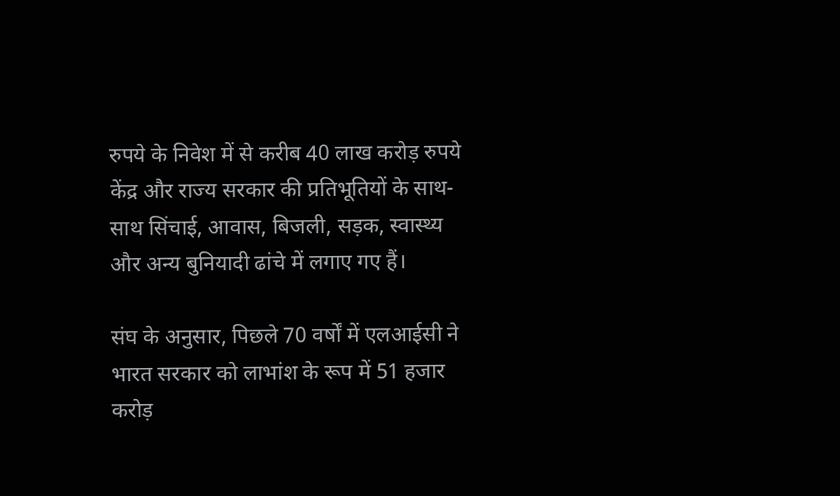रुपये के निवेश में से करीब 40 लाख करोड़ रुपये केंद्र और राज्य सरकार की प्रतिभूतियों के साथ-साथ सिंचाई, आवास, बिजली, सड़क, स्वास्थ्य और अन्य बुनियादी ढांचे में लगाए गए हैं।

संघ के अनुसार, पिछले 70 वर्षों में एलआईसी ने भारत सरकार को लाभांश के रूप में 51 हजार करोड़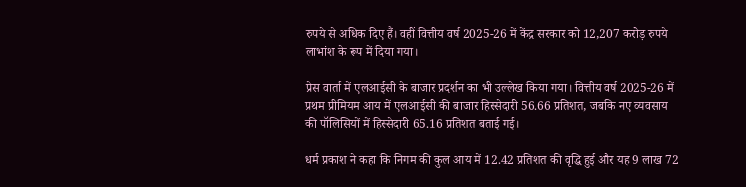रुपये से अधिक दिए हैं। वहीं वित्तीय वर्ष 2025-26 में केंद्र सरकार को 12,207 करोड़ रुपये लाभांश के रूप में दिया गया।

प्रेस वार्ता में एलआईसी के बाजार प्रदर्शन का भी उल्लेख किया गया। वित्तीय वर्ष 2025-26 में प्रथम प्रीमियम आय में एलआईसी की बाजार हिस्सेदारी 56.66 प्रतिशत, जबकि नए व्यवसाय की पॉलिसियों में हिस्सेदारी 65.16 प्रतिशत बताई गई।

धर्म प्रकाश ने कहा कि निगम की कुल आय में 12.42 प्रतिशत की वृद्धि हुई और यह 9 लाख 72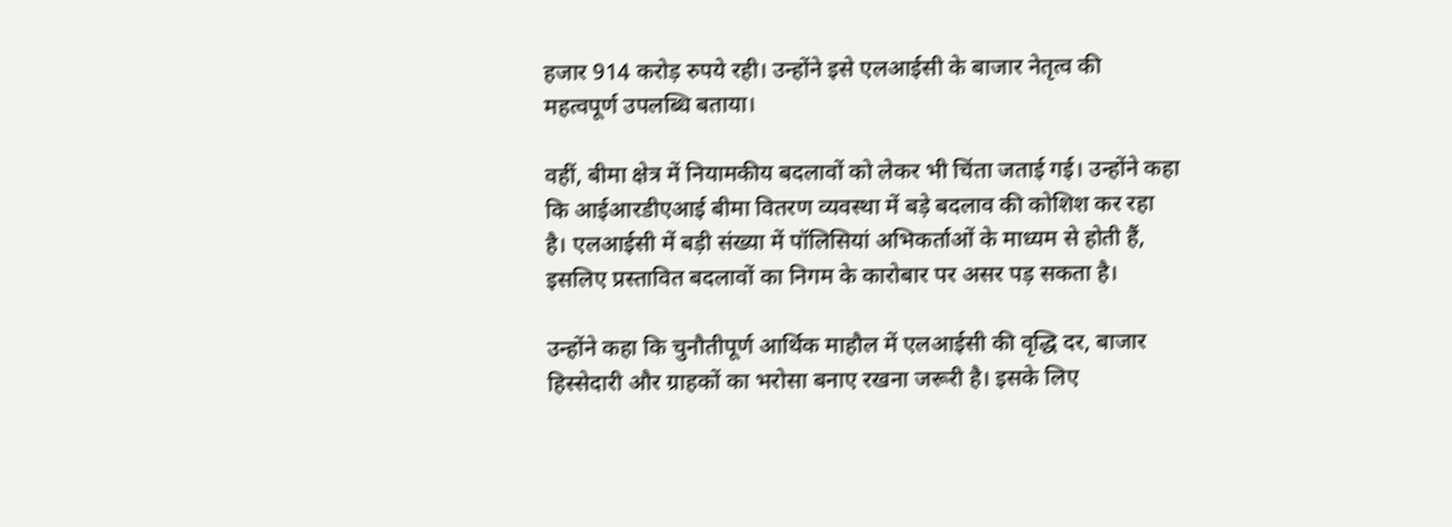हजार 914 करोड़ रुपये रही। उन्होंने इसे एलआईसी के बाजार नेतृत्व की महत्वपूर्ण उपलब्धि बताया।

वहीं, बीमा क्षेत्र में नियामकीय बदलावों को लेकर भी चिंता जताई गई। उन्होंने कहा कि आईआरडीएआई बीमा वितरण व्यवस्था में बड़े बदलाव की कोशिश कर रहा है। एलआईसी में बड़ी संख्या में पॉलिसियां अभिकर्ताओं के माध्यम से होती हैं, इसलिए प्रस्तावित बदलावों का निगम के कारोबार पर असर पड़ सकता है।

उन्होंने कहा कि चुनौतीपूर्ण आर्थिक माहौल में एलआईसी की वृद्धि दर, बाजार हिस्सेदारी और ग्राहकों का भरोसा बनाए रखना जरूरी है। इसके लिए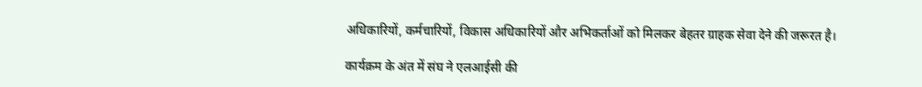अधिकारियों, कर्मचारियों, विकास अधिकारियों और अभिकर्ताओं को मिलकर बेहतर ग्राहक सेवा देने की जरूरत है।

कार्यक्रम के अंत में संघ ने एलआईसी की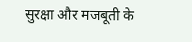सुरक्षा और मजबूती के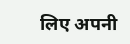लिए अपनी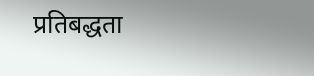प्रतिबद्धता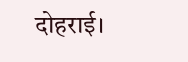दोहराई।